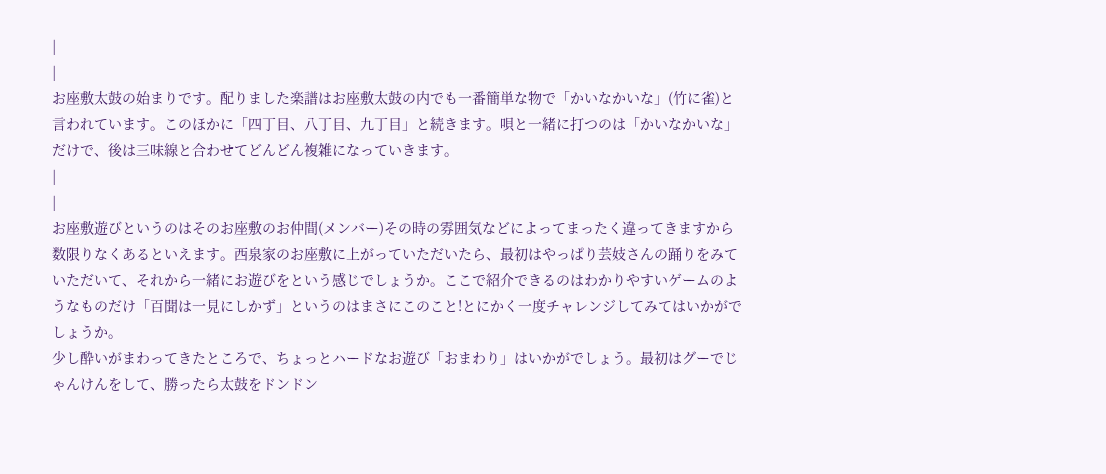|
|
お座敷太鼓の始まりです。配りました楽譜はお座敷太鼓の内でも一番簡単な物で「かいなかいな」(竹に雀)と言われています。このほかに「四丁目、八丁目、九丁目」と続きます。唄と一緒に打つのは「かいなかいな」だけで、後は三味線と合わせてどんどん複雑になっていきます。
|
|
お座敷遊びというのはそのお座敷のお仲間(メンバー)その時の雰囲気などによってまったく違ってきますから数限りなくあるといえます。西泉家のお座敷に上がっていただいたら、最初はやっぱり芸妓さんの踊りをみていただいて、それから一緒にお遊びをという感じでしょうか。ここで紹介できるのはわかりやすいゲームのようなものだけ「百聞は一見にしかず」というのはまさにこのこと!とにかく一度チャレンジしてみてはいかがでしょうか。
少し酔いがまわってきたところで、ちょっとハードなお遊び「おまわり」はいかがでしょう。最初はグーでじゃんけんをして、勝ったら太鼓をドンドン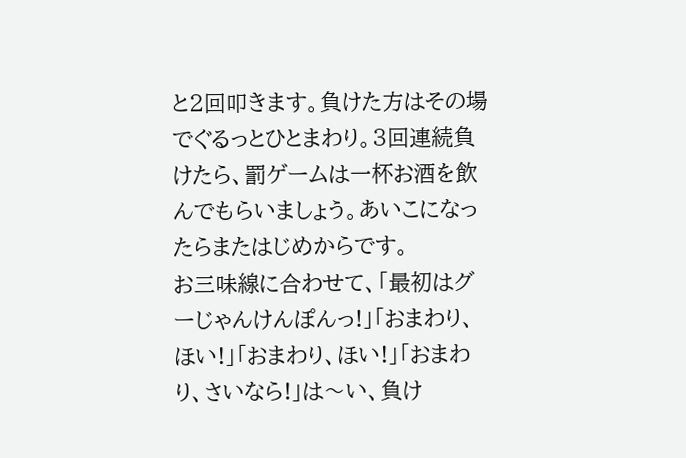と2回叩きます。負けた方はその場でぐるっとひとまわり。3回連続負けたら、罰ゲームは一杯お酒を飲んでもらいましょう。あいこになったらまたはじめからです。
お三味線に合わせて、「最初はグーじゃんけんぽんっ!」「おまわり、ほい!」「おまわり、ほい!」「おまわり、さいなら!」は〜い、負け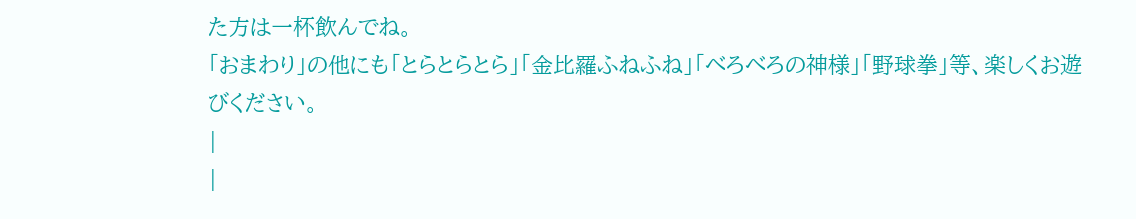た方は一杯飲んでね。
「おまわり」の他にも「とらとらとら」「金比羅ふねふね」「べろべろの神様」「野球拳」等、楽しくお遊びください。
|
|